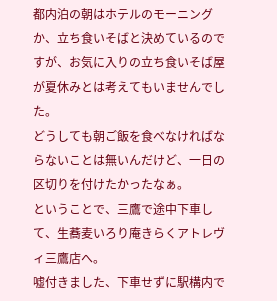都内泊の朝はホテルのモーニングか、立ち食いそばと決めているのですが、お気に入りの立ち食いそば屋が夏休みとは考えてもいませんでした。
どうしても朝ご飯を食べなければならないことは無いんだけど、一日の区切りを付けたかったなぁ。
ということで、三鷹で途中下車して、生蕎麦いろり庵きらくアトレヴィ三鷹店へ。
嘘付きました、下車せずに駅構内で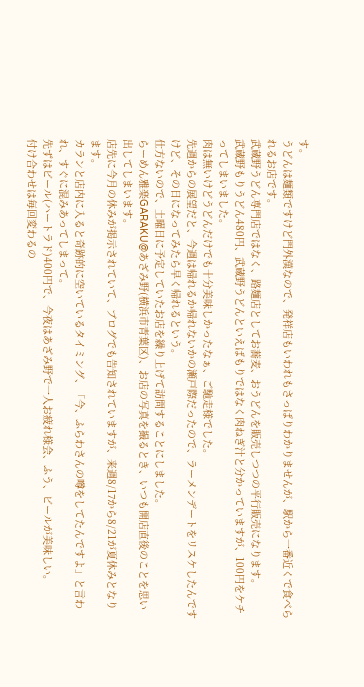す。
うどんは麺類ですけど門外漢なので、発祥店もいわれもさっぱりわかりませんが、駅から一番近くで食べられるお店です。
武蔵野うどん専門店ではなく、路麺店としてお蕎麦、おうどんを販売しつつの平行販売になります。
武蔵野もりうどん480円、武蔵野うどんといえばもりではなく肉ねぎ汁と分かっていますが、100円をケチってしまいました。
肉は無いけどうどんだけでも十分美味しかったなぁ、ご馳走様でした。
先週からの展望だと、今週は帰れるか帰れないかの瀬戸際だったので、ラーメンデートをリスケしたんですけど、その日になってみたら早く帰れるという。
仕方ないので、土曜日に予定していたお店を繰り上げて訪問することにしました。
らーめん雅楽GARAKU@あざみ野(横浜市青葉区)、お店の写真を撮るとき、いつも開店直後のことを思い出してしまいます。
店先に今月の休みが掲示されていて、ブログでも告知されていますが、来週8/17から8/21が夏休みとなります。
カランと店内に入ると奇跡的に空いているタイミング、「今、ふらわさんの噂をしてたんですよ」と言われ、すぐに混みあってしまって。
先ずはビール(ハートラド)400円で、今夜はあざみ野で一人お疲れ様会、ふう、ビールが美味しい。
付け合わせは毎回変わるの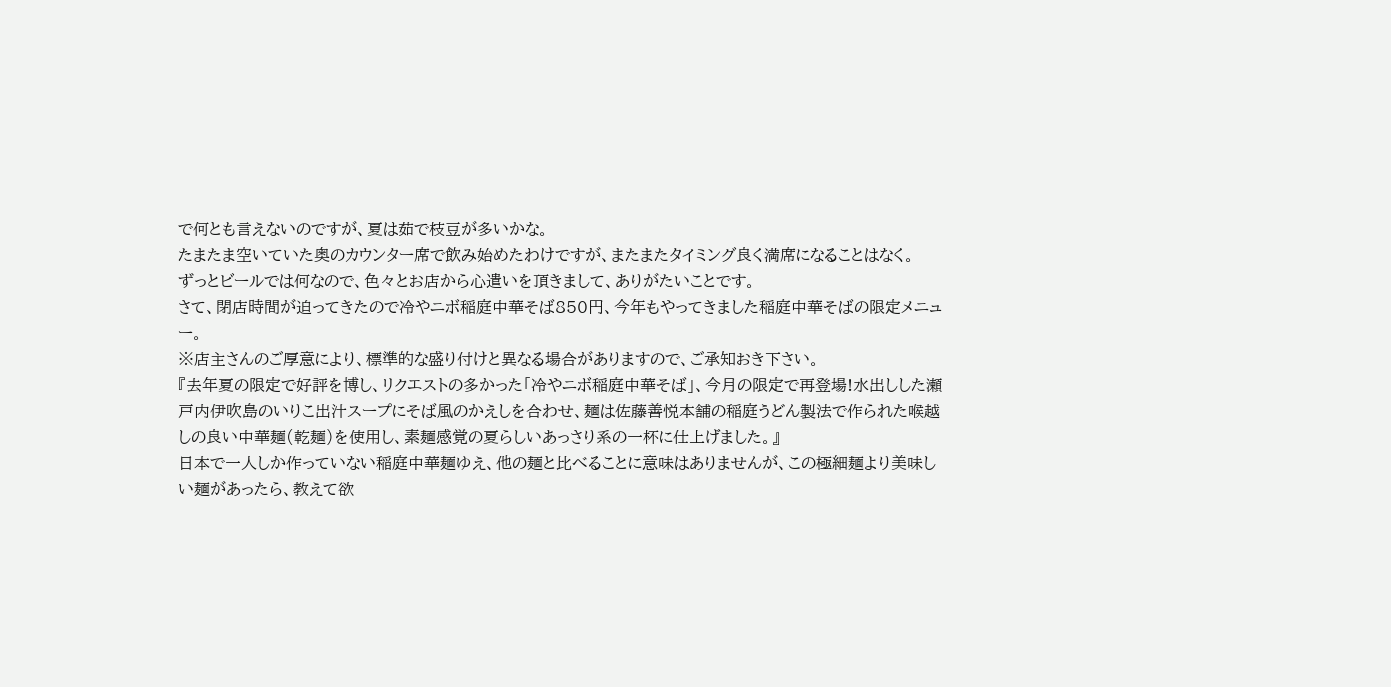で何とも言えないのですが、夏は茹で枝豆が多いかな。
たまたま空いていた奥のカウンター席で飲み始めたわけですが、またまたタイミング良く満席になることはなく。
ずっとビールでは何なので、色々とお店から心遣いを頂きまして、ありがたいことです。
さて、閉店時間が迫ってきたので冷やニボ稲庭中華そば850円、今年もやってきました稲庭中華そばの限定メニュー。
※店主さんのご厚意により、標準的な盛り付けと異なる場合がありますので、ご承知おき下さい。
『去年夏の限定で好評を博し、リクエストの多かった「冷やニボ稲庭中華そば」、今月の限定で再登場!水出しした瀬戸内伊吹島のいりこ出汁スープにそば風のかえしを合わせ、麺は佐藤善悦本舗の稲庭うどん製法で作られた喉越しの良い中華麺(乾麺)を使用し、素麺感覚の夏らしいあっさり系の一杯に仕上げました。』
日本で一人しか作っていない稲庭中華麺ゆえ、他の麺と比べることに意味はありませんが、この極細麺より美味しい麺があったら、教えて欲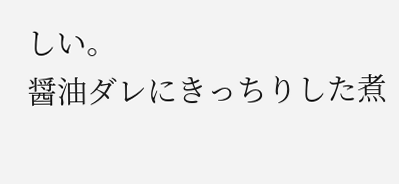しい。
醤油ダレにきっちりした煮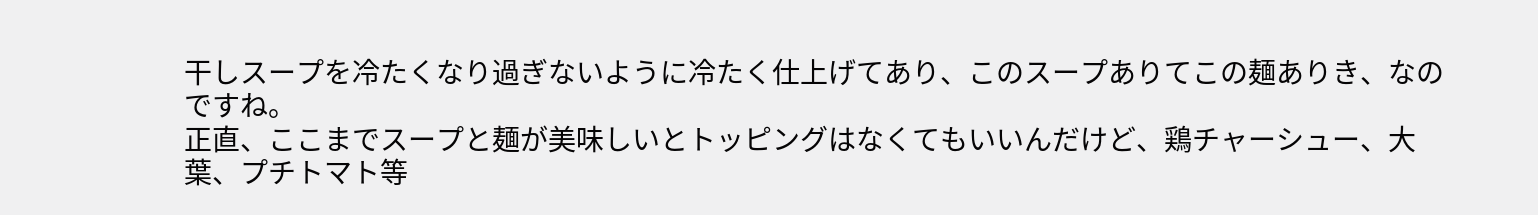干しスープを冷たくなり過ぎないように冷たく仕上げてあり、このスープありてこの麺ありき、なのですね。
正直、ここまでスープと麺が美味しいとトッピングはなくてもいいんだけど、鶏チャーシュー、大葉、プチトマト等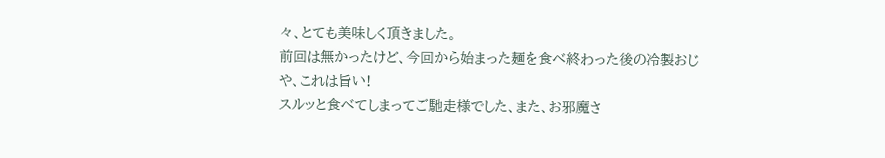々、とても美味しく頂きました。
前回は無かったけど、今回から始まった麺を食べ終わった後の冷製おじや、これは旨い!
スルッと食べてしまってご馳走様でした、また、お邪魔さ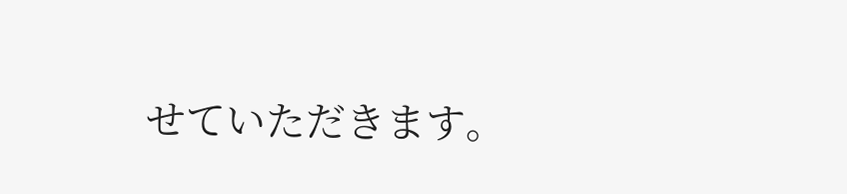せていただきます。